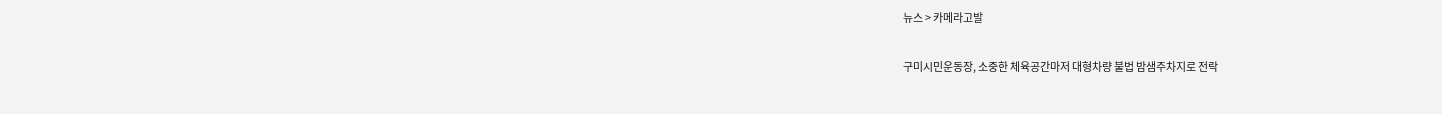뉴스 > 카메라고발

구미시민운동장, 소중한 체육공간마저 대형차량 불법 밤샘주차지로 전락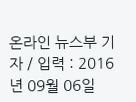온라인 뉴스부 기자 / 입력 : 2016년 09월 06일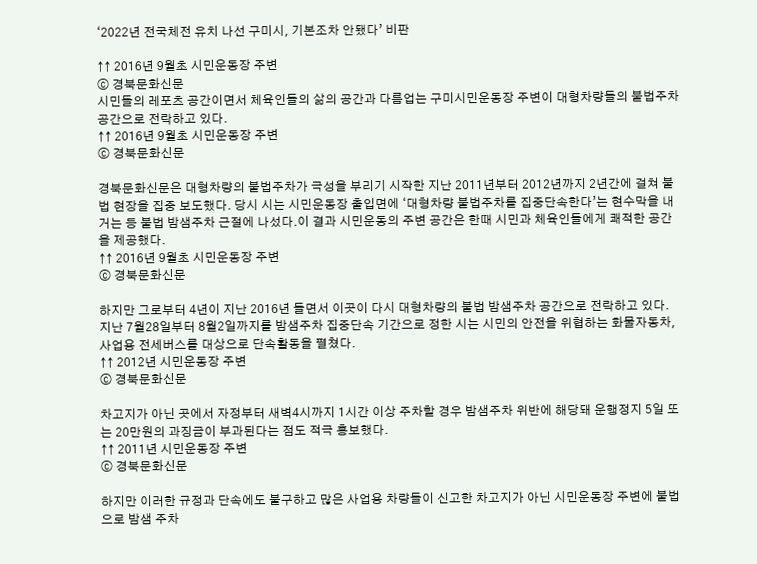‘2022년 전국체전 유치 나선 구미시, 기본조차 안됐다’ 비판

↑↑ 2016년 9월초 시민운동장 주변
ⓒ 경북문화신문
시민들의 레포츠 공간이면서 체육인들의 삶의 공간과 다름업는 구미시민운동장 주변이 대형차량들의 불법주차 공간으로 전락하고 있다.
↑↑ 2016년 9월초 시민운동장 주변
ⓒ 경북문화신문

경북문화신문은 대형차량의 불법주차가 극성을 부리기 시작한 지난 2011년부터 2012년까지 2년간에 걸쳐 불법 현장을 집중 보도했다. 당시 시는 시민운동장 출입면에 ‘대형차량 불법주차를 집중단속한다’는 현수막을 내거는 등 불법 밤샘주차 근절에 나섰다.이 결과 시민운동의 주변 공간은 한때 시민과 체육인들에게 쾌적한 공간을 제공했다.
↑↑ 2016년 9월초 시민운동장 주변
ⓒ 경북문화신문

하지만 그로부터 4년이 지난 2016년 들면서 이곳이 다시 대형차량의 불법 밤샘주차 공간으로 전락하고 있다.
지난 7월28일부터 8월2일까지를 밤샘주차 집중단속 기간으로 정한 시는 시민의 안전을 위협하는 화물자동차, 사업용 전세버스를 대상으로 단속활동을 펼쳤다.
↑↑ 2012년 시민운동장 주변
ⓒ 경북문화신문

차고지가 아닌 곳에서 자정부터 새벽4시까지 1시간 이상 주차할 경우 밤샘주차 위반에 해당돼 운행정지 5일 또는 20만원의 과징금이 부과된다는 점도 적극 홍보했다.
↑↑ 2011년 시민운동장 주변
ⓒ 경북문화신문

하지만 이러한 규정과 단속에도 불구하고 많은 사업용 차량들이 신고한 차고지가 아닌 시민운동장 주변에 불법으로 밤샘 주차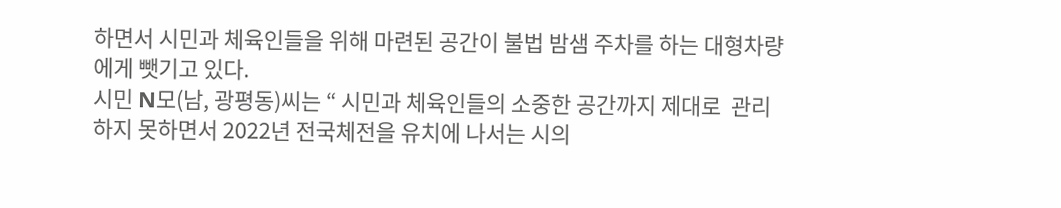하면서 시민과 체육인들을 위해 마련된 공간이 불법 밤샘 주차를 하는 대형차량에게 뺏기고 있다.
시민 N모(남, 광평동)씨는 “ 시민과 체육인들의 소중한 공간까지 제대로  관리하지 못하면서 2022년 전국체전을 유치에 나서는 시의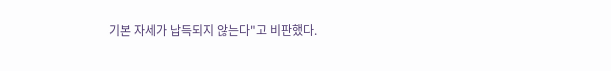기본 자세가 납득되지 않는다"고 비판했다.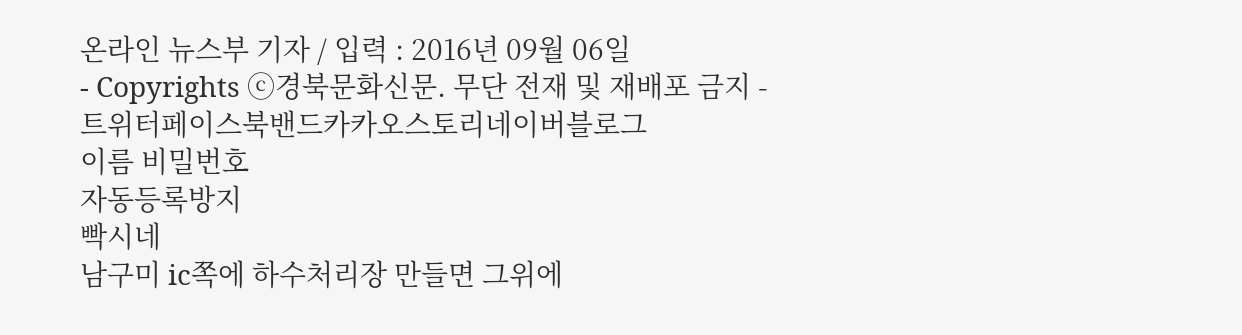온라인 뉴스부 기자 / 입력 : 2016년 09월 06일
- Copyrights ⓒ경북문화신문. 무단 전재 및 재배포 금지 -
트위터페이스북밴드카카오스토리네이버블로그
이름 비밀번호
자동등록방지
빡시네
남구미 ic쪽에 하수처리장 만들면 그위에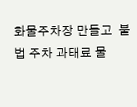화물주차장 만들고  불법 주차 과태료 물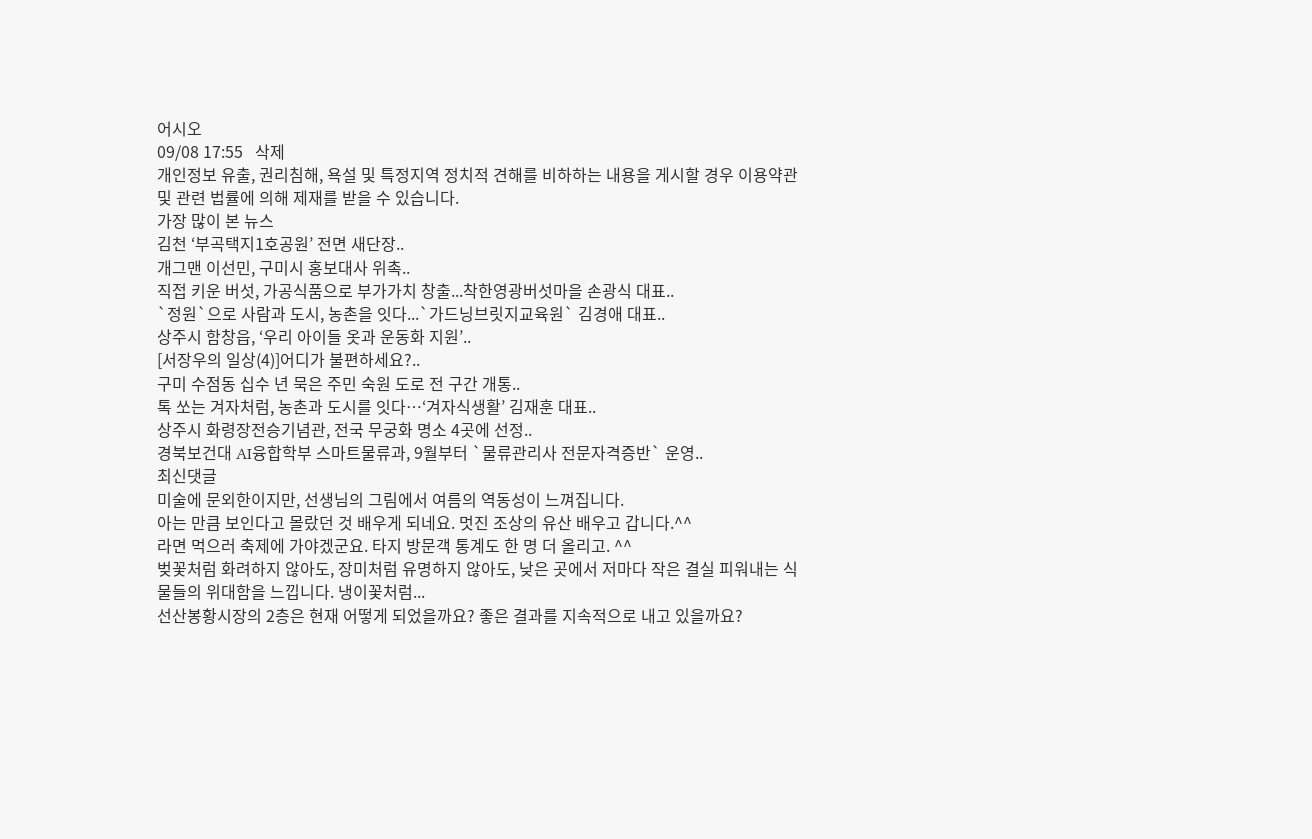어시오
09/08 17:55   삭제
개인정보 유출, 권리침해, 욕설 및 특정지역 정치적 견해를 비하하는 내용을 게시할 경우 이용약관 및 관련 법률에 의해 제재를 받을 수 있습니다.
가장 많이 본 뉴스
김천 ‘부곡택지1호공원’ 전면 새단장..
개그맨 이선민, 구미시 홍보대사 위촉..
직접 키운 버섯, 가공식품으로 부가가치 창출...착한영광버섯마을 손광식 대표..
`정원`으로 사람과 도시, 농촌을 잇다...`가드닝브릿지교육원` 김경애 대표..
상주시 함창읍, ‘우리 아이들 옷과 운동화 지원’..
[서장우의 일상(4)]어디가 불편하세요?..
구미 수점동 십수 년 묵은 주민 숙원 도로 전 구간 개통..
톡 쏘는 겨자처럼, 농촌과 도시를 잇다…‘겨자식생활’ 김재훈 대표..
상주시 화령장전승기념관, 전국 무궁화 명소 4곳에 선정..
경북보건대 AI융합학부 스마트물류과, 9월부터 `물류관리사 전문자격증반` 운영..
최신댓글
미술에 문외한이지만, 선생님의 그림에서 여름의 역동성이 느껴집니다.
아는 만큼 보인다고 몰랐던 것 배우게 되네요. 멋진 조상의 유산 배우고 갑니다.^^
라면 먹으러 축제에 가야겠군요. 타지 방문객 통계도 한 명 더 올리고. ^^
벚꽃처럼 화려하지 않아도, 장미처럼 유명하지 않아도, 낮은 곳에서 저마다 작은 결실 피워내는 식물들의 위대함을 느낍니다. 냉이꽃처럼...
선산봉황시장의 2층은 현재 어떻게 되었을까요? 좋은 결과를 지속적으로 내고 있을까요?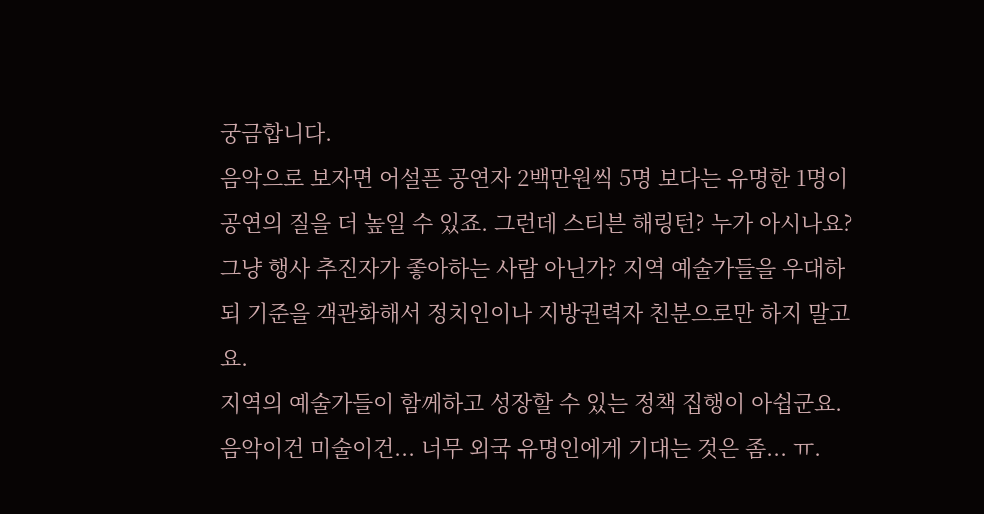궁금합니다.
음악으로 보자면 어설픈 공연자 2백만원씩 5명 보다는 유명한 1명이 공연의 질을 더 높일 수 있죠. 그런데 스티븐 해링턴? 누가 아시나요? 그냥 행사 추진자가 좋아하는 사람 아닌가? 지역 예술가들을 우대하되 기준을 객관화해서 정치인이나 지방권력자 친분으로만 하지 말고요.
지역의 예술가들이 함께하고 성장할 수 있는 정책 집행이 아쉽군요. 음악이건 미술이건... 너무 외국 유명인에게 기대는 것은 좀... ㅠ.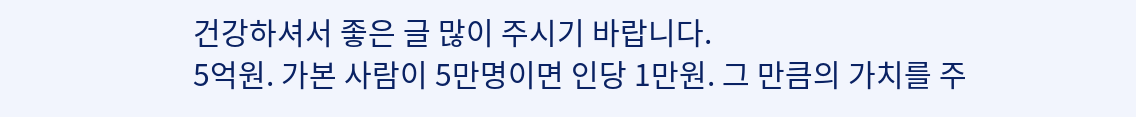건강하셔서 좋은 글 많이 주시기 바랍니다.
5억원. 가본 사람이 5만명이면 인당 1만원. 그 만큼의 가치를 주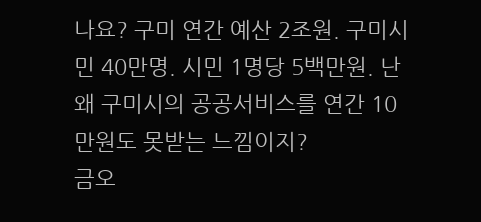나요? 구미 연간 예산 2조원. 구미시민 40만명. 시민 1명당 5백만원. 난 왜 구미시의 공공서비스를 연간 10만원도 못받는 느낌이지?
금오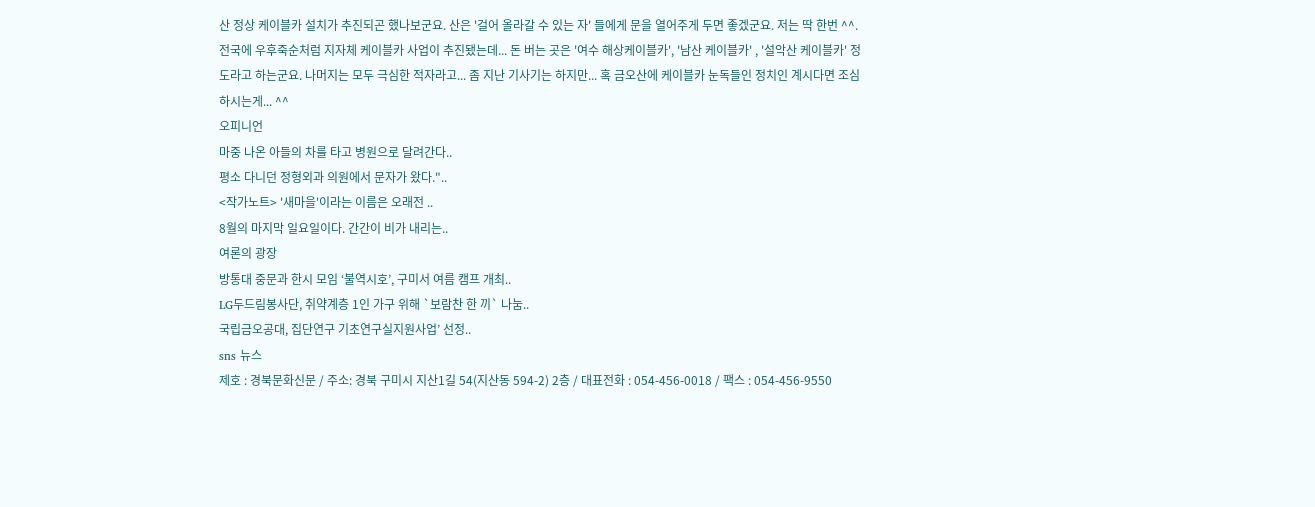산 정상 케이블카 설치가 추진되곤 했나보군요. 산은 '걸어 올라갈 수 있는 자' 들에게 문을 열어주게 두면 좋겠군요. 저는 딱 한번 ^^. 전국에 우후죽순처럼 지자체 케이블카 사업이 추진됐는데... 돈 버는 곳은 '여수 해상케이블카', '남산 케이블카' , '설악산 케이블카' 정도라고 하는군요. 나머지는 모두 극심한 적자라고... 좀 지난 기사기는 하지만... 혹 금오산에 케이블카 눈독들인 정치인 계시다면 조심하시는게... ^^
오피니언
마중 나온 아들의 차를 타고 병원으로 달려간다..
평소 다니던 정형외과 의원에서 문자가 왔다."..
<작가노트> '새마을'이라는 이름은 오래전 ..
8월의 마지막 일요일이다. 간간이 비가 내리는..
여론의 광장
방통대 중문과 한시 모임 ‘불역시호’, 구미서 여름 캠프 개최..
LG두드림봉사단, 취약계층 1인 가구 위해 `보람찬 한 끼` 나눔..
국립금오공대, 집단연구 기초연구실지원사업’ 선정..
sns 뉴스
제호 : 경북문화신문 / 주소: 경북 구미시 지산1길 54(지산동 594-2) 2층 / 대표전화 : 054-456-0018 / 팩스 : 054-456-9550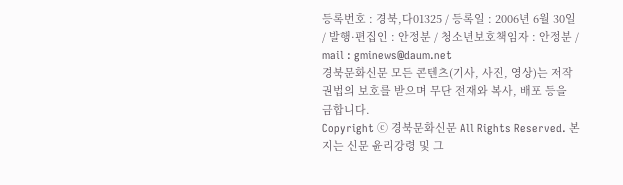등록번호 : 경북,다01325 / 등록일 : 2006년 6월 30일 / 발행·편집인 : 안정분 / 청소년보호책임자 : 안정분 / mail : gminews@daum.net
경북문화신문 모든 콘텐츠(기사, 사진, 영상)는 저작권법의 보호를 받으며 무단 전재와 복사, 배포 등을 금합니다.
Copyright ⓒ 경북문화신문 All Rights Reserved. 본지는 신문 윤리강령 및 그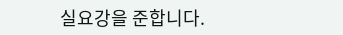실요강을 준합니다.